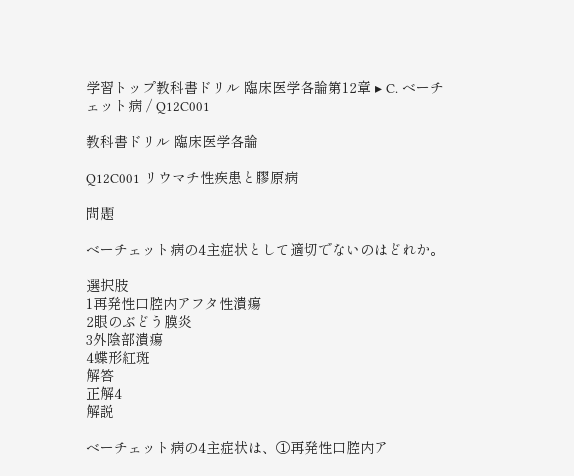学習トップ教科書ドリル 臨床医学各論第12章 ▸ C. ベーチェット病 / Q12C001

教科書ドリル 臨床医学各論

Q12C001 リウマチ性疾患と膠原病

問題

ベーチェット病の4主症状として適切でないのはどれか。

選択肢
1再発性口腔内アフタ性潰瘍
2眼のぶどう膜炎
3外陰部潰瘍
4蝶形紅斑
解答
正解4
解説

ベーチェット病の4主症状は、①再発性口腔内ア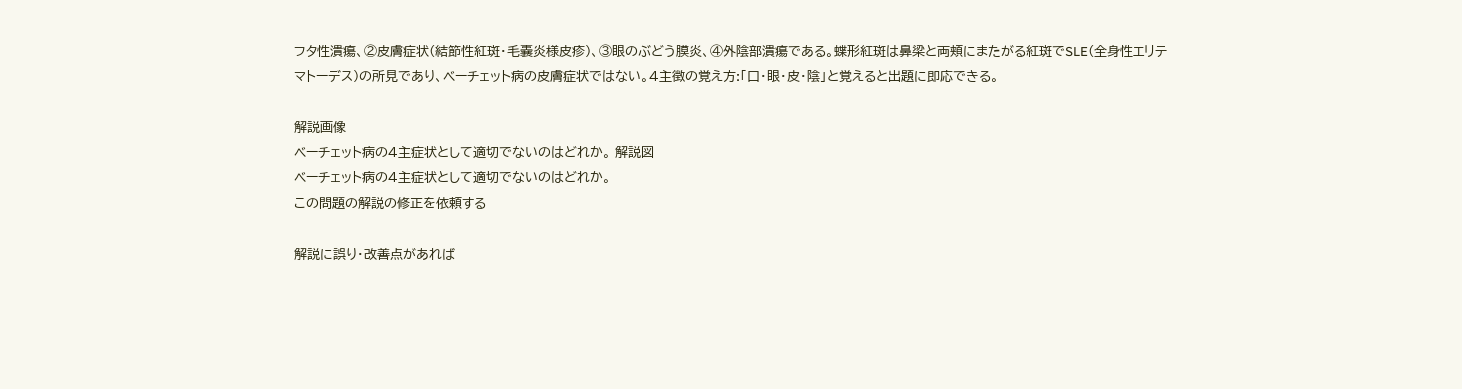フタ性潰瘍、②皮膚症状(結節性紅斑・毛嚢炎様皮疹)、③眼のぶどう膜炎、④外陰部潰瘍である。蝶形紅斑は鼻梁と両頬にまたがる紅斑でSLE(全身性エリテマトーデス)の所見であり、ベーチェット病の皮膚症状ではない。4主徴の覚え方:「口・眼・皮・陰」と覚えると出題に即応できる。

解説画像
ベーチェット病の4主症状として適切でないのはどれか。 解説図
ベーチェット病の4主症状として適切でないのはどれか。
この問題の解説の修正を依頼する

解説に誤り・改善点があれば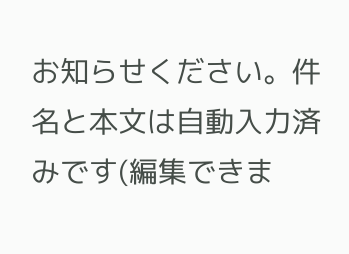お知らせください。件名と本文は自動入力済みです(編集できま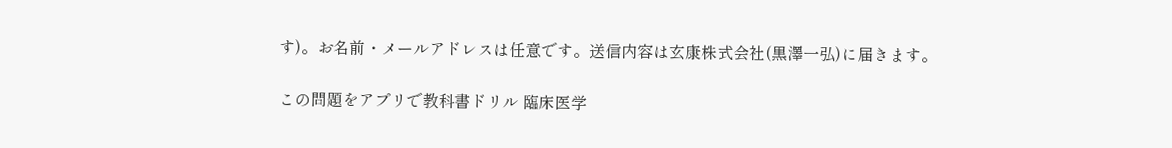す)。お名前・メールアドレスは任意です。送信内容は玄康株式会社(黒澤一弘)に届きます。

この問題をアプリで教科書ドリル 臨床医学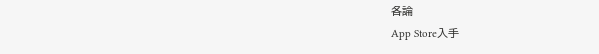各論
App Store入手